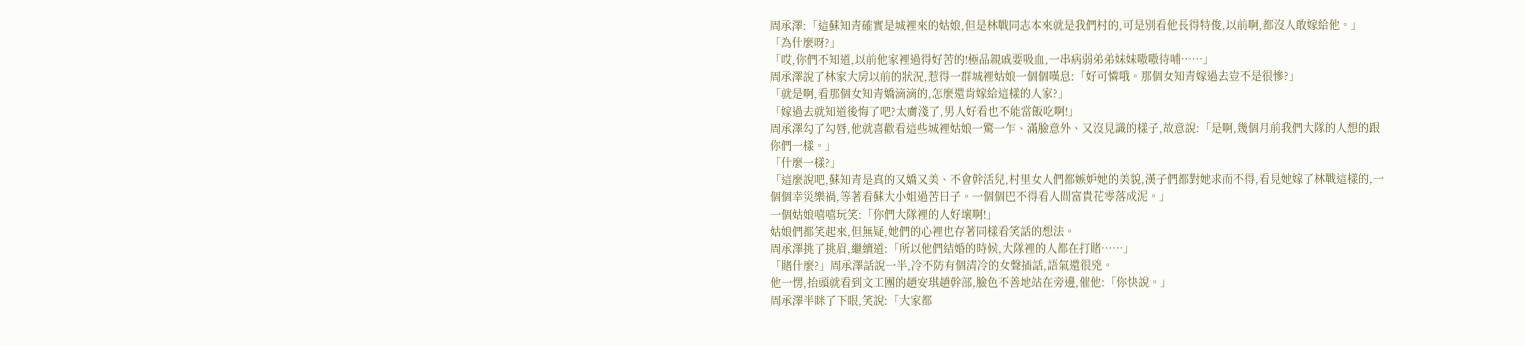周承澤:「這蘇知青確實是城裡來的姑娘,但是林戰同志本來就是我們村的,可是別看他長得特俊,以前啊,都沒人敢嫁給他。」
「為什麼呀?」
「哎,你們不知道,以前他家裡過得好苦的!極品親戚要吸血,一串病弱弟弟妹妹嗷嗷待哺……」
周承澤說了林家大房以前的狀況,惹得一群城裡姑娘一個個嘆息:「好可憐哦。那個女知青嫁過去豈不是很慘?」
「就是啊,看那個女知青嬌滴滴的,怎麼還肯嫁給這樣的人家?」
「嫁過去就知道後悔了吧?太膚淺了,男人好看也不能當飯吃啊!」
周承澤勾了勾唇,他就喜歡看這些城裡姑娘一驚一乍、滿臉意外、又沒見識的樣子,故意說:「是啊,幾個月前我們大隊的人想的跟你們一樣。」
「什麼一樣?」
「這麼說吧,蘇知青是真的又嬌又美、不會幹活兒,村里女人們都嫉妒她的美貌,漢子們都對她求而不得,看見她嫁了林戰這樣的,一個個幸災樂禍,等著看蘇大小姐過苦日子。一個個巴不得看人間富貴花零落成泥。」
一個姑娘嘻嘻玩笑:「你們大隊裡的人好壞啊!」
姑娘們都笑起來,但無疑,她們的心裡也存著同樣看笑話的想法。
周承澤挑了挑眉,繼續道:「所以他們結婚的時候,大隊裡的人都在打賭……」
「賭什麼?」周承澤話說一半,冷不防有個清冷的女聲插話,語氣還很兇。
他一愣,抬頭就看到文工團的趙安琪趙幹部,臉色不善地站在旁邊,催他:「你快說。」
周承澤半眯了下眼,笑說:「大家都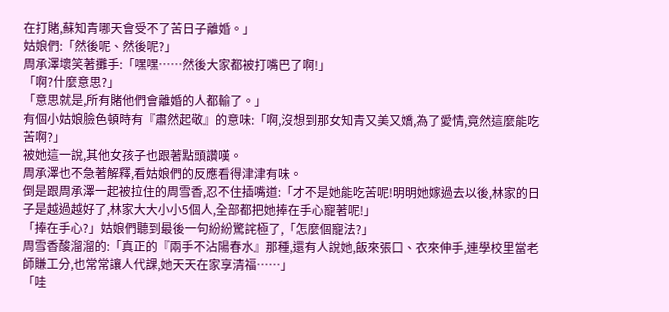在打賭,蘇知青哪天會受不了苦日子離婚。」
姑娘們:「然後呢、然後呢?」
周承澤壞笑著攤手:「嘿嘿……然後大家都被打嘴巴了啊!」
「啊?什麼意思?」
「意思就是,所有賭他們會離婚的人都輸了。」
有個小姑娘臉色頓時有『肅然起敬』的意味:「啊,沒想到那女知青又美又嬌,為了愛情,竟然這麼能吃苦啊?」
被她這一說,其他女孩子也跟著點頭讚嘆。
周承澤也不急著解釋,看姑娘們的反應看得津津有味。
倒是跟周承澤一起被拉住的周雪香,忍不住插嘴道:「才不是她能吃苦呢!明明她嫁過去以後,林家的日子是越過越好了,林家大大小小5個人,全部都把她捧在手心寵著呢!」
「捧在手心?」姑娘們聽到最後一句紛紛驚詫極了,「怎麼個寵法?」
周雪香酸溜溜的:「真正的『兩手不沾陽春水』那種,還有人說她,飯來張口、衣來伸手,連學校里當老師賺工分,也常常讓人代課,她天天在家享清福……」
「哇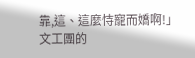靠,這、這麼恃寵而嬌啊!」
文工團的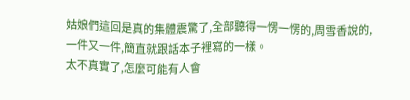姑娘們這回是真的集體震驚了,全部聽得一愣一愣的,周雪香說的,一件又一件,簡直就跟話本子裡寫的一樣。
太不真實了,怎麼可能有人會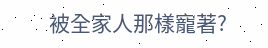被全家人那樣寵著?